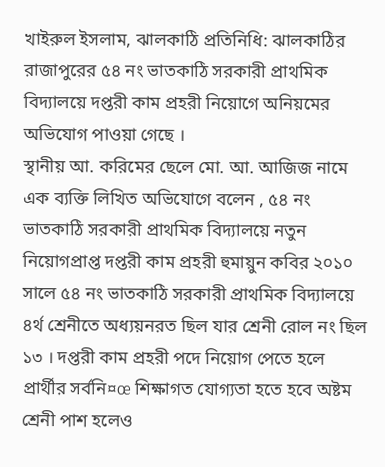খাইরুল ইসলাম, ঝালকাঠি প্রতিনিধি: ঝালকাঠির রাজাপুরের ৫৪ নং ভাতকাঠি সরকারী প্রাথমিক বিদ্যালয়ে দপ্তরী কাম প্রহরী নিয়োগে অনিয়মের অভিযোগ পাওয়া গেছে ।
স্থানীয় আ. করিমের ছেলে মো. আ. আজিজ নামে এক ব্যক্তি লিখিত অভিযোগে বলেন , ৫৪ নং ভাতকাঠি সরকারী প্রাথমিক বিদ্যালয়ে নতুন নিয়োগপ্রাপ্ত দপ্তরী কাম প্রহরী হুমায়ুন কবির ২০১০ সালে ৫৪ নং ভাতকাঠি সরকারী প্রাথমিক বিদ্যালয়ে ৪র্থ শ্রেনীতে অধ্যয়নরত ছিল যার শ্রেনী রোল নং ছিল ১৩ । দপ্তরী কাম প্রহরী পদে নিয়োগ পেতে হলে প্রার্থীর সর্বনি¤œ শিক্ষাগত যোগ্যতা হতে হবে অষ্টম শ্রেনী পাশ হলেও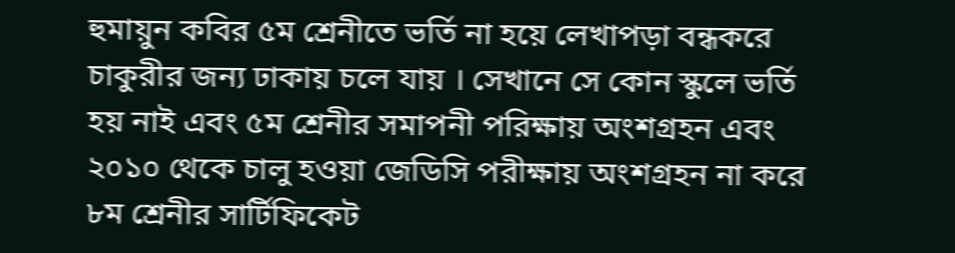হুমায়ুন কবির ৫ম শ্রেনীতে ভর্তি না হয়ে লেখাপড়া বন্ধকরে চাকুরীর জন্য ঢাকায় চলে যায় । সেখানে সে কোন স্কুলে ভর্তি হয় নাই এবং ৫ম শ্রেনীর সমাপনী পরিক্ষায় অংশগ্রহন এবং ২০১০ থেকে চালু হওয়া জেডিসি পরীক্ষায় অংশগ্রহন না করে ৮ম শ্রেনীর সার্টিফিকেট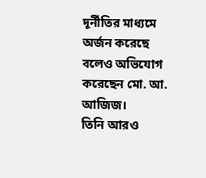দূর্নীতির মাধ্যমে অর্জন করেছে বলেও অভিযোগ করেছেন মো. আ. আজিজ।
তিনি আরও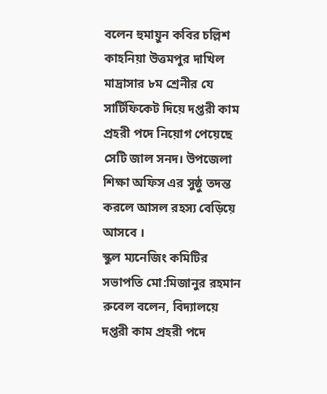বলেন হুমায়ুন কবির চল্লিশ কাহনিয়া উত্তমপুর দাখিল মাদ্রাসার ৮ম শ্রেনীর যে সার্টিফিকেট দিয়ে দপ্তরী কাম প্রহরী পদে নিয়োগ পেয়েছে সেটি জাল সনদ। উপজেলা শিক্ষা অফিস এর সুষ্ঠু তদন্ত করলে আসল রহস্য বেড়িয়ে আসবে ।
স্কুল ম্যনেজিং কমিটির সভাপতি মো:মিজানুর রহমান রুবেল বলেন, বিদ্যালয়ে দপ্তরী কাম প্রহরী পদে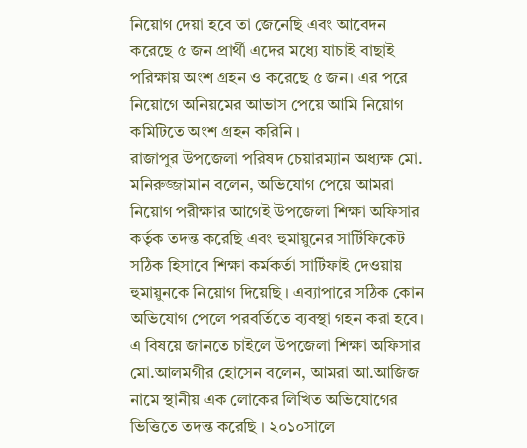নিয়োগ দেয়া হবে তা জেনেছি এবং আবেদন করেছে ৫ জন প্রার্থী এদের মধ্যে যাচাই বাছাই পরিক্ষায় অংশ গ্রহন ও করেছে ৫ জন। এর পরে নিয়োগে অনিয়মের আভাস পেয়ে আমি নিয়োগ কমিটিতে অংশ গ্রহন করিনি ।
রাজাপুর উপজেলা পরিষদ চেয়ারম্যান অধ্যক্ষ মো. মনিরুজ্জামান বলেন, অভিযোগ পেয়ে আমরা নিয়োগ পরীক্ষার আগেই উপজেলা শিক্ষা অফিসার কর্তৃক তদন্ত করেছি এবং হুমায়ুনের সার্টিফিকেট সঠিক হিসাবে শিক্ষা কর্মকর্তা সার্টিফাই দেওয়ায় হুমায়ুনকে নিয়োগ দিয়েছি । এব্যাপারে সঠিক কোন অভিযোগ পেলে পরবর্তিতে ব্যবস্থা গহন করা হবে।
এ বিষয়ে জানতে চাইলে উপজেলা শিক্ষা অফিসার মো.আলমগীর হোসেন বলেন, আমরা আ.আজিজ নামে স্থানীয় এক লোকের লিখিত অভিযোগের ভিত্তিতে তদন্ত করেছি । ২০১০সালে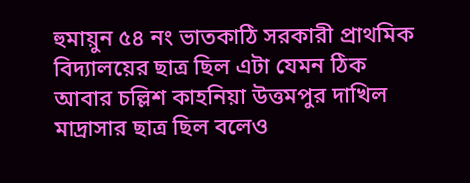হুমায়ুন ৫৪ নং ভাতকাঠি সরকারী প্রাথমিক বিদ্যালয়ের ছাত্র ছিল এটা যেমন ঠিক আবার চল্লিশ কাহনিয়া উত্তমপুর দাখিল মাদ্রাসার ছাত্র ছিল বলেও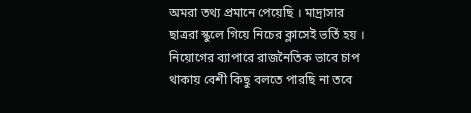অমরা তথ্য প্রমানে পেয়েছি । মাদ্রাসার ছাত্ররা স্কুলে গিয়ে নিচের ক্লাসেই ভর্তি হয় । নিয়োগের ব্যাপারে রাজনৈতিক ভাবে চাপ থাকায় বেশী কিছু বলতে পারছি না তবে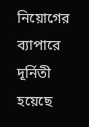নিয়োগের ব্যাপারে দূর্নিতী হয়েছে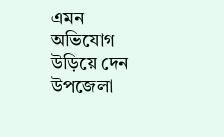এমন অভিযোগ উড়িয়ে দেন উপজেলা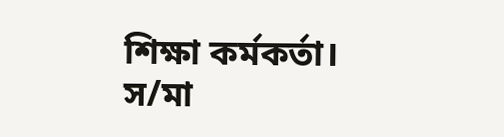শিক্ষা কর্মকর্তা।
স/মা